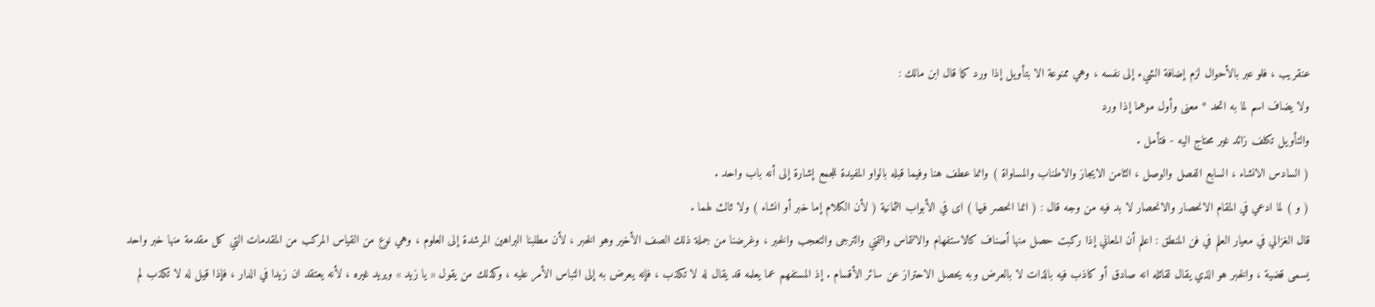عنقريب ، فلو عبر بالأحوال لزم إضافة الشيء إلى نفسه ، وهي ممنوعة الا بتأويل إذا ورد كما قال ابن مالك :
ولا يضاف اسم لما به اتحد * معنى وأول موهما إذا ورد
والتأويل تكلف زائد غير محتاج اليه - فتأمل .
( السادس الانشاء ، السابع الفصل والوصل ، الثامن الايجاز والاطناب والمساواة ) وانما عطف هنا وفيما قبله بالواو المفيدة للجمع إشارة إلى أنه باب واحد .
( و ) لما ادعي في المقام الانحصار والانحصار لا بد فيه من وجه قال : ( انما انحصر فيها ) اى في الأبواب الثمانية ( لأن الكلام إما خبر أو انشاء ) ولا ثالث لهما .
قال الغزالي في معيار العلم في فن المنطق : اعلم أن المعاني إذا ركبت حصل منها أصناف كالاستفهام والالتماس والتمني والترجى والتعجب والخبر ، وغرضنا من جملة ذلك الصف الأخير وهو الخبر ، لأن مطلبنا البراهين المرشدة إلى العلوم ، وهي نوع من القياس المركب من المقدمات التي كل مقدمة منها خبر واحد يسمى قضية ، والخبر هو الذي يقال لقائله انه صادق أو كاذب فيه بالذات لا بالعرض وبه يحصل الاحتراز عن سائر الأقسام . إذ المستفهم عما يعلمه قد يقال له لا تكذب ، فإنه يعرض به إلى التباس الأمر عليه ، وكذلك من يقول « يا زيد » ويريد غيره ، لأنه يعتقد ان زيدا في الدار ، فإذا قيل له لا تكذب لم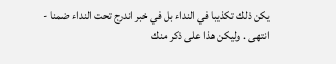يكن ذلك تكذيبا في النداء بل في خبر اندرج تحت النداء ضمنا - انتهى . وليكن هذا على ذكر منك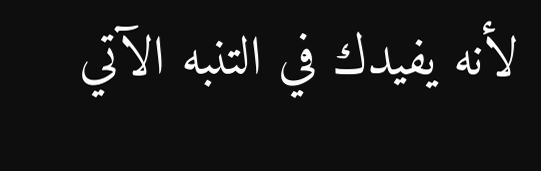لأنه يفيدك في التنبه الآتي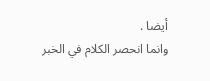أيضا .
وانما انحصر الكلام في الخبر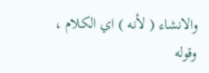والانشاء ( لأنه ) اي الكلام ، وقوله